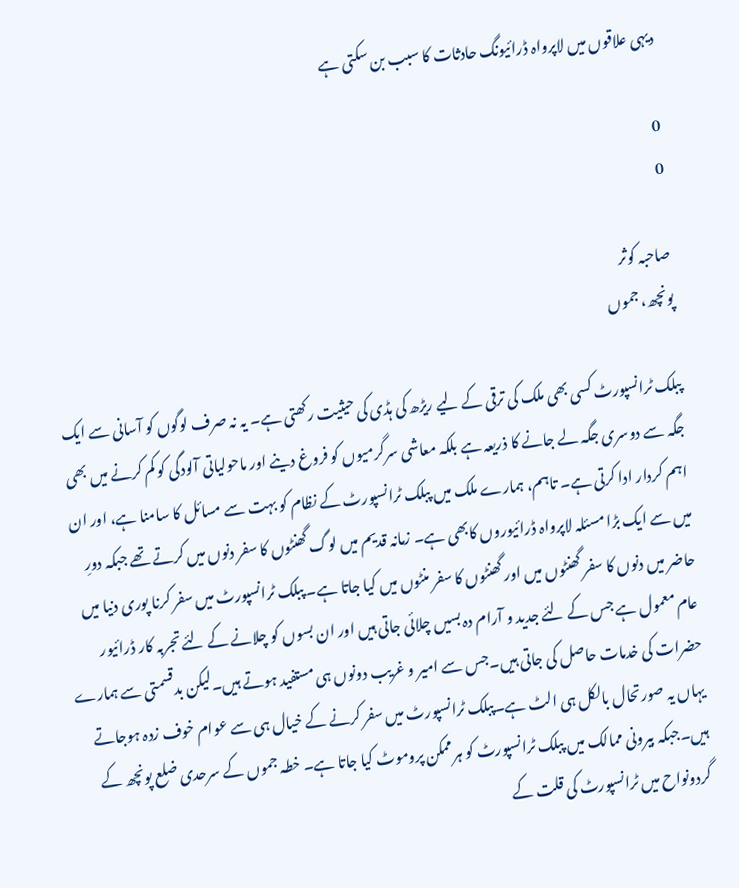دیہی علاقوں میں لاپرواہ ڈرائیونگ حادثات کا سبب بن سکتی ہے

0
0

صاحبہ کوثر
پونچھ، جموں

پبلک ٹرانسپورٹ کسی بھی ملک کی ترقی کے لیے ریڑھ کی ہڈی کی حیثیت رکھتی ہے۔ یہ نہ صرف لوگوں کو آسانی سے ایک جگہ سے دوسری جگہ لے جانے کا ذریعہ ہے بلکہ معاشی سرگرمیوں کو فروغ دینے اور ماحولیاتی آلودگی کو کم کرنے میں بھی اہم کردار ادا کرتی ہے۔ تاہم، ہمارے ملک میں پبلک ٹرانسپورٹ کے نظام کو بہت سے مسائل کا سامنا ہے، اور ان میں سے ایک بڑا مسئلہ لاپرواہ ڈرائیوروں کابھی ہے۔ زمانہ قدیم میں لوگ گھنٹوں کا سفر دنوں میں کرتے تھے جبکہ دورِ حاضر میں دنوں کا سفر گھنٹوں میں اور گھنٹوں کا سفر منٹوں میں کیا جاتا ہے۔ پبلک ٹرانسپورٹ میں سفر کرنا پوری دنیا میں عام معمول ہے جس کے لئے جدید و آرام دہ بسیں چلائی جاتی ہیں اور ان بسوں کو چلانے کے لئے تجربہ کار ڈرائیور حضرات کی خدمات حاصل کی جاتی ہیں۔جس سے امیر و غریب دونوں ہی مستفید ہوتے ہیں۔لیکن بدقسمتی سے ہمارے یہاں یہ صورتحال بالکل ہی الٹ ہے۔پبلک ٹرانسپورٹ میں سفر کرنے کے خیال ہی سے عوام خوف زدہ ہوجاتے ہیں۔جبکہ بیرونی ممالک میں پبلک ٹرانسپورٹ کو ہرممکن پروموٹ کیا جاتا ہے۔ خطہ جموں کے سرحدی ضلع پونچھ کے گردونواح میں ٹرانسپورٹ کی قلت کے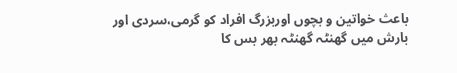باعث خواتین و بچوں اوربزرگ افراد کو گرمی،سردی اور بارش میں گھنٹہ گھنٹہ بھر بس کا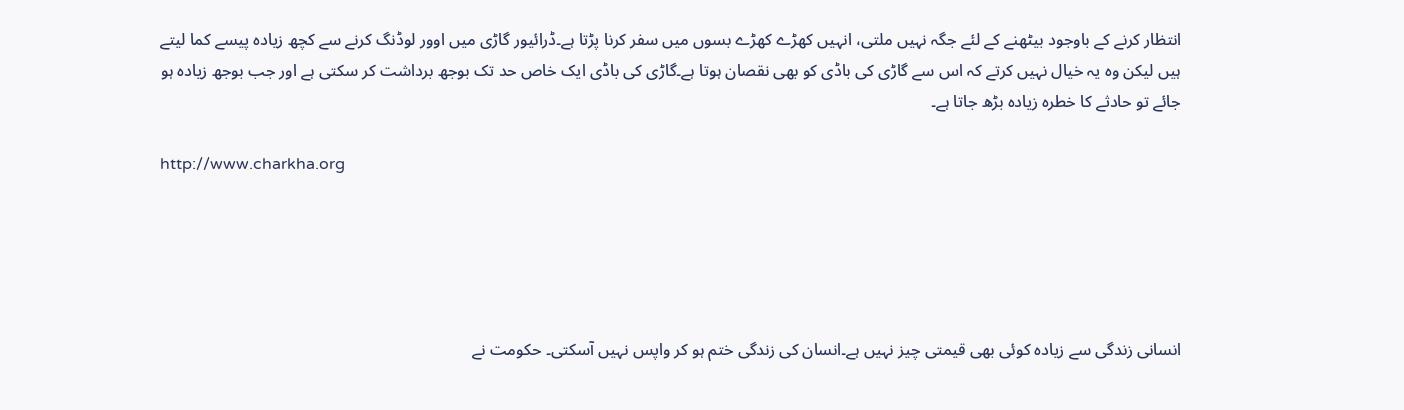انتظار کرنے کے باوجود بیٹھنے کے لئے جگہ نہیں ملتی، انہیں کھڑے کھڑے بسوں میں سفر کرنا پڑتا ہے۔ڈرائیور گاڑی میں اوور لوڈنگ کرنے سے کچھ زیادہ پیسے کما لیتے ہیں لیکن وہ یہ خیال نہیں کرتے کہ اس سے گاڑی کی باڈی کو بھی نقصان ہوتا ہے۔گاڑی کی باڈی ایک خاص حد تک بوجھ برداشت کر سکتی ہے اور جب بوجھ زیادہ ہو جائے تو حادثے کا خطرہ زیادہ بڑھ جاتا ہے۔

http://www.charkha.org





انسانی زندگی سے زیادہ کوئی بھی قیمتی چیز نہیں ہے۔انسان کی زندگی ختم ہو کر واپس نہیں آسکتی۔ حکومت نے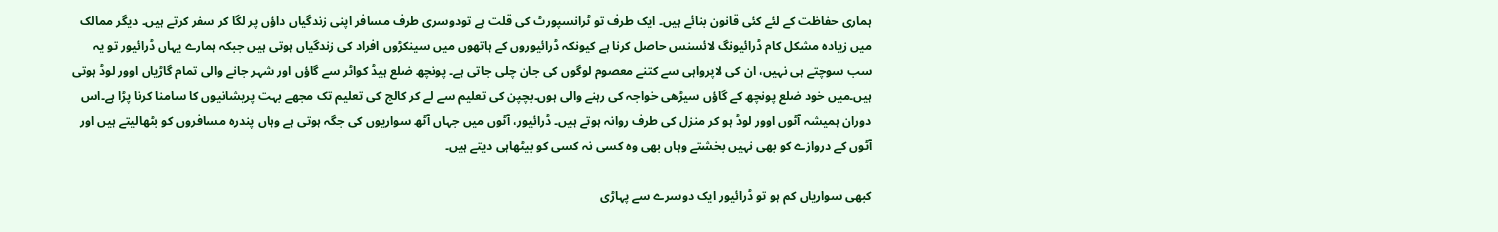ہماری حفاظت کے لئے کئی قانون بنائے ہیں۔ ایک طرف تو ٹرانسپورٹ کی قلت ہے تودوسری طرف مسافر اپنی زندگیاں داؤں پر لگا کر سفر کرتے ہیں۔ دیگر ممالک میں زیادہ مشکل کام ڈرائیونگ لائسنس حاصل کرنا ہے کیونکہ ڈرائیوروں کے ہاتھوں میں سینکڑوں افراد کی زندگیاں ہوتی ہیں جبکہ ہمارے یہاں ڈرائیور تو یہ سب سوچتے ہی نہیں، ان کی لاپرواہی سے کتنے معصوم لوگوں کی جان چلی جاتی ہے۔ پونچھ ضلع ہیڈ کواٹر سے گاؤں اور شہر جانے والی تمام گاڑیاں اوور لوڈ ہوتی ہیں۔میں خود ضلع پونچھ کے گاؤں سیڑھی خواجہ کی رہنے والی ہوں۔بچپن کی تعلیم سے لے کر کالج کی تعلیم تک مجھے بہت پریشانیوں کا سامنا کرنا پڑا ہے۔اس دوران ہمیشہ آٹوں اوور لوڈ ہو کر منزل کی طرف روانہ ہوتے ہیں۔ ڈرائیور، آٹوں میں جہاں آٹھ سواریوں کی جگہ ہوتی ہے وہاں پندرہ مسافروں کو بٹھالیتے ہیں اور آٹوں کے دروازے کو بھی نہیں بخشتے وہاں بھی وہ کسی نہ کسی کو بیٹھاہی دیتے ہیں۔

کبھی سواریاں کم ہو تو ڈرائیور ایک دوسرے سے پہاڑی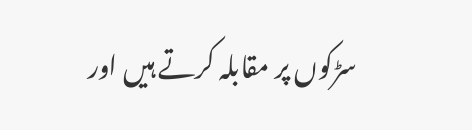سڑکوں پر مقابلہ کرتے ہیں اور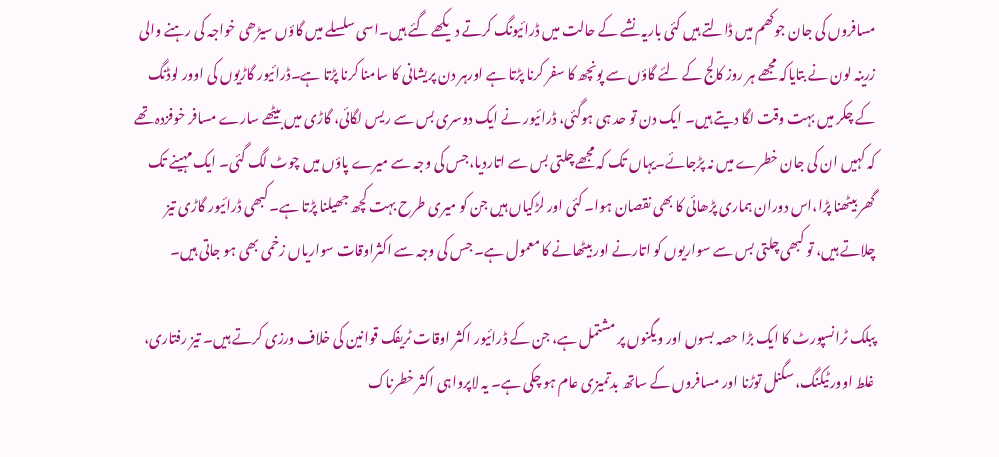مسافروں کی جان جوکھم میں ڈالتے ہیں کئی باریہ نشے کے حالت میں ڈرائیونگ کرتے دیکھے گئے ہیں۔اسی سلسلے میں گاؤں سیڑھی خواجہ کی رہنے والی زرینہ لون نے بتایاکہ مجھے ہر روز کالج کے لئے گاؤں سے پونچھ کا سفر کرنا پڑتا ہے اورہر دن پریشانی کا سامنا کرنا پڑتا ہے۔ڈرائیور گاڑیوں کی اوور لوڈنگ کے چکر میں بہت وقت لگا دیتے ہیں۔ ایک دن تو حد ہی ہوگئی، ڈرائیور نے ایک دوسری بس سے ریس لگائی، گاڑی میں بیٹھے سارے مسافر خوفزدہ تھے کہ کہیں ان کی جان خطرے میں نہ پڑجائے۔یہاں تک کہ مجھے چلتی بس سے اتاردیا،جس کی وجہ سے میرے پاؤں میں چوٹ لگ گئی۔ ایک مہینے تک گھر بیٹھنا پڑا،اس دوران ہماری پڑھائی کا بھی نقصان ہوا۔ کئی اور لڑکیاں ہیں جن کو میری طرح بہت کچھ جھیلنا پڑتا ہے۔ کبھی ڈرائیور گاڑی تیز چلاتے ہیں، تو کبھی چلتی بس سے سواریوں کو اتارنے اور بیٹھانے کا معمول ہے۔ جس کی وجہ سے اکثراوقات سواریاں زخمی بھی ہو جاتی ہیں۔

پبلک ٹرانسپورٹ کا ایک بڑا حصہ بسوں اور ویگنوں پر مشتمل ہے، جن کے ڈرائیور اکثر اوقات ٹریفک قوانین کی خلاف ورزی کرتے ہیں۔ تیز رفتاری، غلط اوور ٹیکنگ، سگنل توڑنا اور مسافروں کے ساتھ بدتمیزی عام ہو چکی ہے۔ یہ لاپرواہی اکثر خطرناک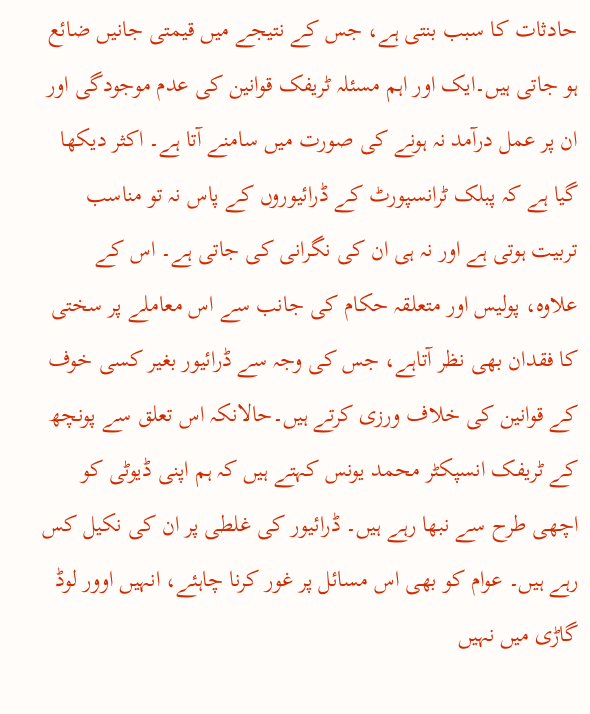حادثات کا سبب بنتی ہے، جس کے نتیجے میں قیمتی جانیں ضائع ہو جاتی ہیں۔ایک اور اہم مسئلہ ٹریفک قوانین کی عدم موجودگی اور ان پر عمل درآمد نہ ہونے کی صورت میں سامنے آتا ہے۔ اکثر دیکھا گیا ہے کہ پبلک ٹرانسپورٹ کے ڈرائیوروں کے پاس نہ تو مناسب تربیت ہوتی ہے اور نہ ہی ان کی نگرانی کی جاتی ہے۔ اس کے علاوہ، پولیس اور متعلقہ حکام کی جانب سے اس معاملے پر سختی کا فقدان بھی نظر آتاہے، جس کی وجہ سے ڈرائیور بغیر کسی خوف کے قوانین کی خلاف ورزی کرتے ہیں۔حالانکہ اس تعلق سے پونچھ کے ٹریفک انسپکٹر محمد یونس کہتے ہیں کہ ہم اپنی ڈیوٹی کو اچھی طرح سے نبھا رہے ہیں۔ ڈرائیور کی غلطی پر ان کی نکیل کس رہے ہیں۔ عوام کو بھی اس مسائل پر غور کرنا چاہئے، انہیں اوور لوڈ گاڑی میں نہیں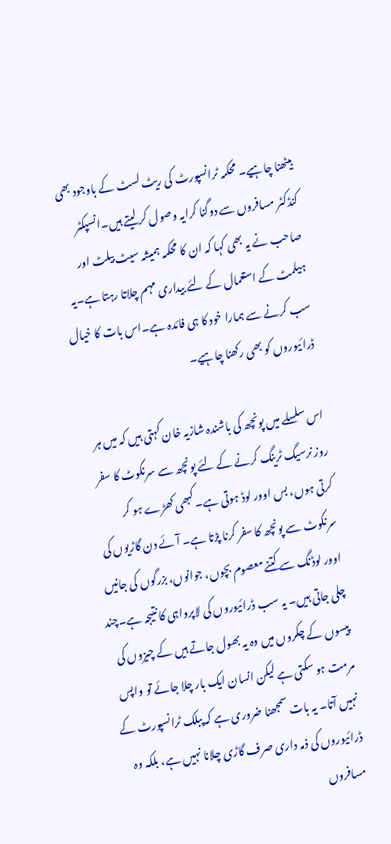بیٹھنا چاہیے۔ محکمہ ٹرانسپورٹ کی ریٹ لسٹ کے باوجود بھی کنڈکٹر مسافروں سے دوگنا کرایہ وصول کر لیتے ہیں۔انسپکٹر صاحب نے یہ بھی کہا کہ ان کا محکمہ ہمیشہ سیٹ بیلٹ اور ہیلمٹ کے استعمال کے لئے بیداری مہم چلاتا رہتا ہے۔یہ سب کرنے سے ہمارا خود کا ہی فائدہ ہے۔اس بات کا خیال ڈرائیوروں کو بھی رکھنا چاہیے۔

اس سلسلے میں پونچھ کی باشندہ شازیہ خان کہتی ہیں کہ میں ہر روز نرسیگ ٹرینگ کرنے کے لئے پونچھ سے سرنکوٹ کا سفر کرتی ہوں، بس اوور لوڈ ہوتی ہے۔ کبھی کھڑے ہو کر سرنکوٹ سے پونچھ کا سفر کرنا پڑتا ہے۔ آئے دن گاڑیوں کی اوور لوڈنگ سے کتنے معصوم بچوں، جوانوں، بزرگوں کی جانیں چلی جاتی ہیں۔ یہ سب ڈرائیوروں کی لاپرواہی کا نتیجہ ہے۔چند پیسوں کے چکروں میں وہ یہ بھول جاتے ہیں کے چیزوں کی مرمت ہو سکتی ہے لیکن انسان ایک بار چلا جائے تو واپس نہیں آتا۔ یہ بات سمجھنا ضروری ہے کہ پبلک ٹرانسپورٹ کے ڈرائیوروں کی ذمہ داری صرف گاڑی چلانا نہیں ہے، بلکہ وہ مسافروں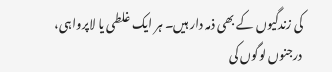کی زندگیوں کے بھی ذمہ دار ہیں۔ ہر ایک غلطی یا لاپرواہی، درجنوں لوگوں کی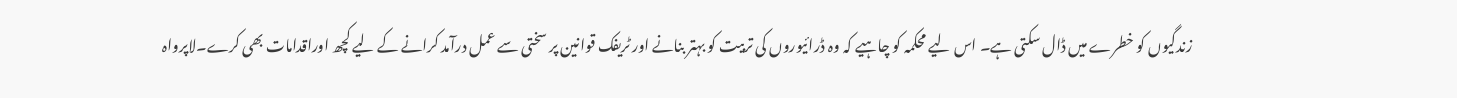زندگیوں کو خطرے میں ڈال سکتی ہے۔ اس لیے محکمہ کو چاہیے کہ وہ ڈرائیوروں کی تربیت کو بہتر بنانے اور ٹریفک قوانین پر سختی سے عمل درآمد کرانے کے لیے کچھ اوراقدامات بھی کرے۔لاپرواہ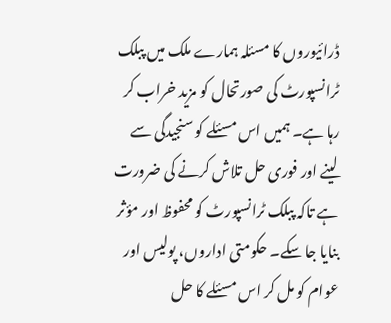ڈرائیوروں کا مسئلہ ہمارے ملک میں پبلک ٹرانسپورٹ کی صورتحال کو مزید خراب کر رہا ہے۔ ہمیں اس مسئلے کو سنجیدگی سے لینے اور فوری حل تلاش کرنے کی ضرورت ہے تاکہ پبلک ٹرانسپورٹ کو محفوظ اور مؤثر بنایا جا سکے۔ حکومتی اداروں، پولیس اور عوام کو مل کر اس مسئلے کا حل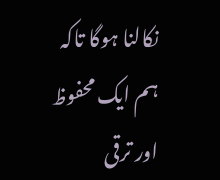نکالنا ہوگا تاکہ ہم ایک محفوظ اور ترقی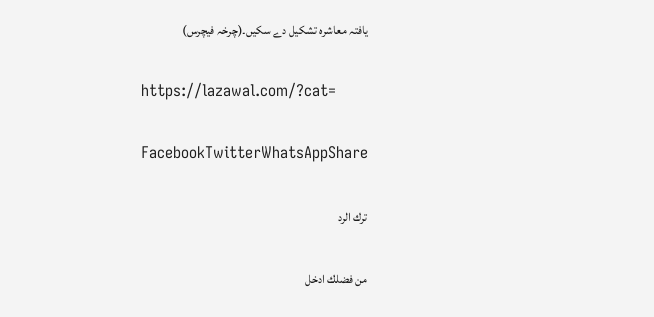یافتہ معاشرہ تشکیل دے سکیں۔(چرخہ فیچرس)

https://lazawal.com/?cat=

FacebookTwitterWhatsAppShare

ترك الرد

من فضلك ادخل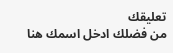تعليقك
من فضلك ادخل اسمك هنا